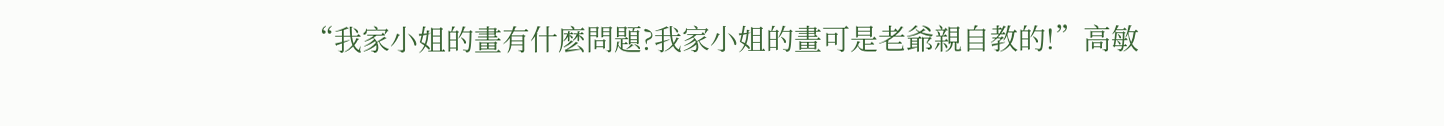“我家小姐的畫有什麽問題?我家小姐的畫可是老爺親自教的!”高敏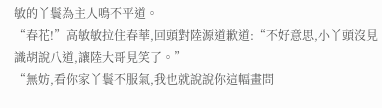敏的丫鬟為主人鳴不平道。
“春花!”高敏敏拉住春華,回頭對陸源道歉道:“不好意思,小丫頭沒見識胡說八道,讓陸大哥見笑了。”
“無妨,看你家丫鬟不服氣,我也就說說你這幅畫問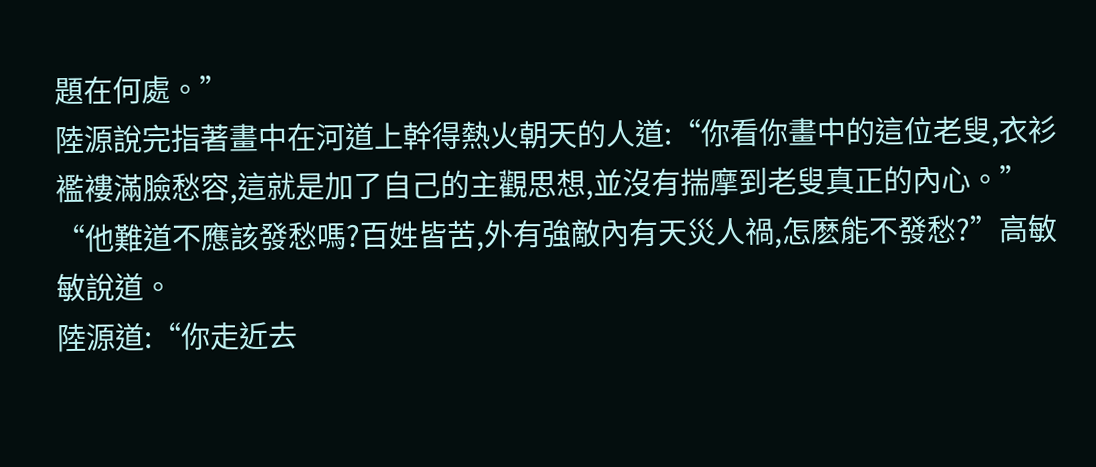題在何處。”
陸源說完指著畫中在河道上幹得熱火朝天的人道:“你看你畫中的這位老叟,衣衫襤褸滿臉愁容,這就是加了自己的主觀思想,並沒有揣摩到老叟真正的內心。”
“他難道不應該發愁嗎?百姓皆苦,外有強敵內有天災人禍,怎麽能不發愁?”高敏敏說道。
陸源道:“你走近去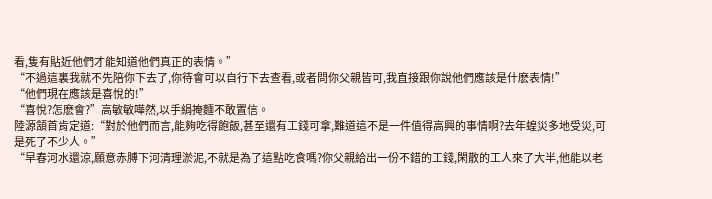看,隻有貼近他們才能知道他們真正的表情。”
“不過這裏我就不先陪你下去了,你待會可以自行下去查看,或者問你父親皆可,我直接跟你說他們應該是什麽表情!”
“他們現在應該是喜悅的!”
“喜悅?怎麽會?”高敏敏嘩然,以手絹掩麵不敢置信。
陸源頷首肯定道:“對於他們而言,能夠吃得飽飯,甚至還有工錢可拿,難道這不是一件值得高興的事情啊?去年蝗災多地受災,可是死了不少人。”
“早春河水還涼,願意赤膊下河清理淤泥,不就是為了這點吃食嗎?你父親給出一份不錯的工錢,閑散的工人來了大半,他能以老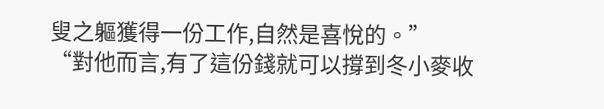叟之軀獲得一份工作,自然是喜悅的。”
“對他而言,有了這份錢就可以撐到冬小麥收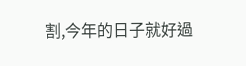割,今年的日子就好過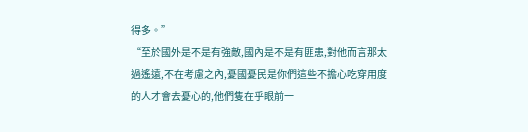得多。”
“至於國外是不是有強敵,國內是不是有匪患,對他而言那太過遙遠,不在考慮之內,憂國憂民是你們這些不擔心吃穿用度的人才會去憂心的,他們隻在乎眼前一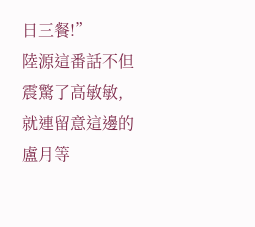日三餐!”
陸源這番話不但震驚了高敏敏,就連留意這邊的盧月等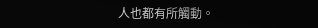人也都有所觸動。